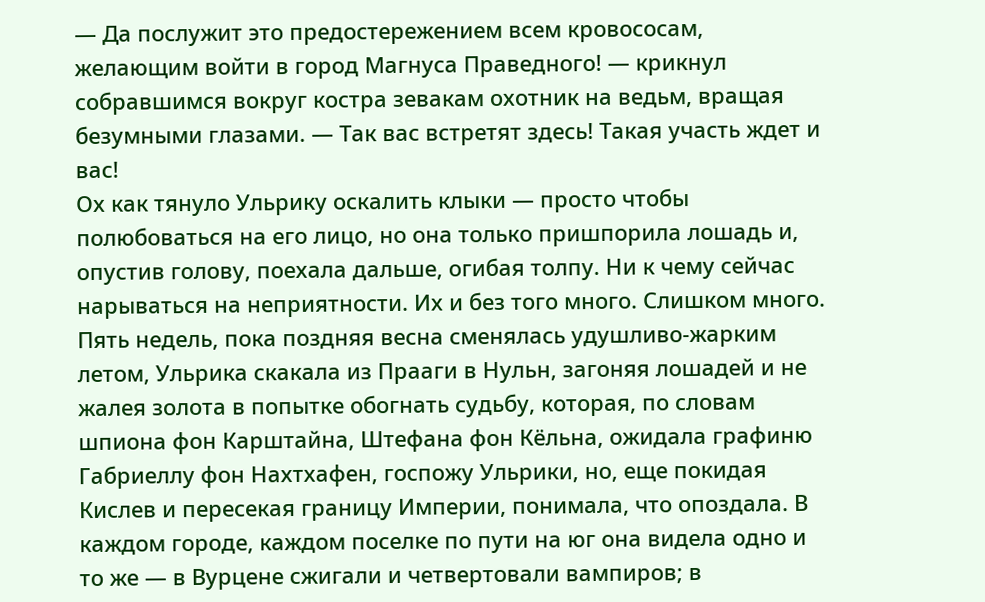— Да послужит это предостережением всем кровососам, желающим войти в город Магнуса Праведного! — крикнул собравшимся вокруг костра зевакам охотник на ведьм, вращая безумными глазами. — Так вас встретят здесь! Такая участь ждет и вас!
Ох как тянуло Ульрику оскалить клыки — просто чтобы полюбоваться на его лицо, но она только пришпорила лошадь и, опустив голову, поехала дальше, огибая толпу. Ни к чему сейчас нарываться на неприятности. Их и без того много. Слишком много.
Пять недель, пока поздняя весна сменялась удушливо-жарким летом, Ульрика скакала из Прааги в Нульн, загоняя лошадей и не жалея золота в попытке обогнать судьбу, которая, по словам шпиона фон Карштайна, Штефана фон Кёльна, ожидала графиню Габриеллу фон Нахтхафен, госпожу Ульрики, но, еще покидая Кислев и пересекая границу Империи, понимала, что опоздала. В каждом городе, каждом поселке по пути на юг она видела одно и то же — в Вурцене сжигали и четвертовали вампиров; в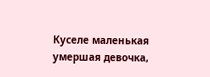Куселе маленькая умершая девочка,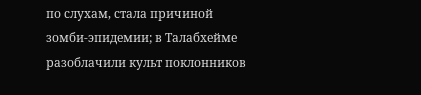по слухам, стала причиной зомби-эпидемии; в Талабхейме разоблачили культ поклонников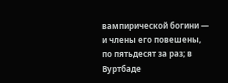вампирической богини — и члены его повешены, по пятьдесят за раз; в Вуртбаде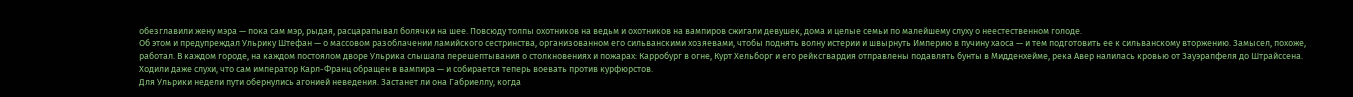обезглавили жену мэра — пока сам мэр, рыдая, расцарапывал болячки на шее. Повсюду толпы охотников на ведьм и охотников на вампиров сжигали девушек, дома и целые семьи по малейшему слуху о неестественном голоде.
Об этом и предупреждал Ульрику Штефан — о массовом разоблачении ламийского сестринства, организованном его сильванскими хозяевами, чтобы поднять волну истерии и швырнуть Империю в пучину хаоса — и тем подготовить ее к сильванскому вторжению. Замысел, похоже, работал. В каждом городе, на каждом постоялом дворе Ульрика слышала перешептывания о столкновениях и пожарах: Карробург в огне, Курт Хельборг и его рейксгвардия отправлены подавлять бунты в Мидденхейме, река Авер налилась кровью от Зауэрапфеля до Штрайссена. Ходили даже слухи, что сам император Карл-Франц обращен в вампира — и собирается теперь воевать против курфюрстов.
Для Ульрики недели пути обернулись агонией неведения. Застанет ли она Габриеллу, когда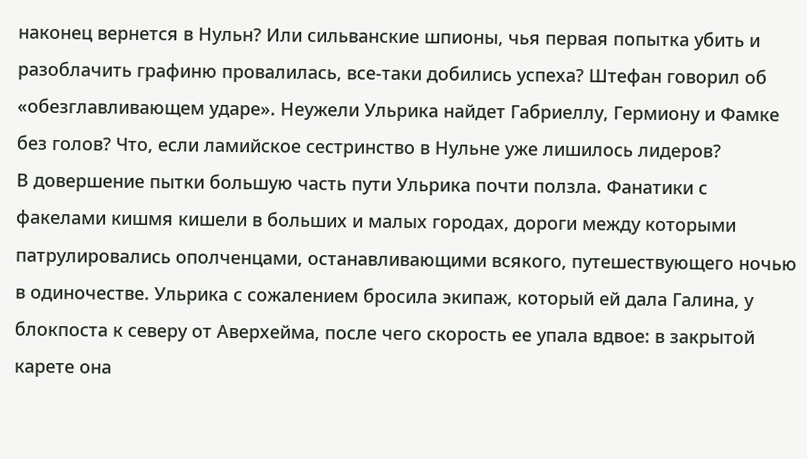наконец вернется в Нульн? Или сильванские шпионы, чья первая попытка убить и разоблачить графиню провалилась, все-таки добились успеха? Штефан говорил об «обезглавливающем ударе». Неужели Ульрика найдет Габриеллу, Гермиону и Фамке без голов? Что, если ламийское сестринство в Нульне уже лишилось лидеров?
В довершение пытки большую часть пути Ульрика почти ползла. Фанатики с факелами кишмя кишели в больших и малых городах, дороги между которыми патрулировались ополченцами, останавливающими всякого, путешествующего ночью в одиночестве. Ульрика с сожалением бросила экипаж, который ей дала Галина, у блокпоста к северу от Аверхейма, после чего скорость ее упала вдвое: в закрытой карете она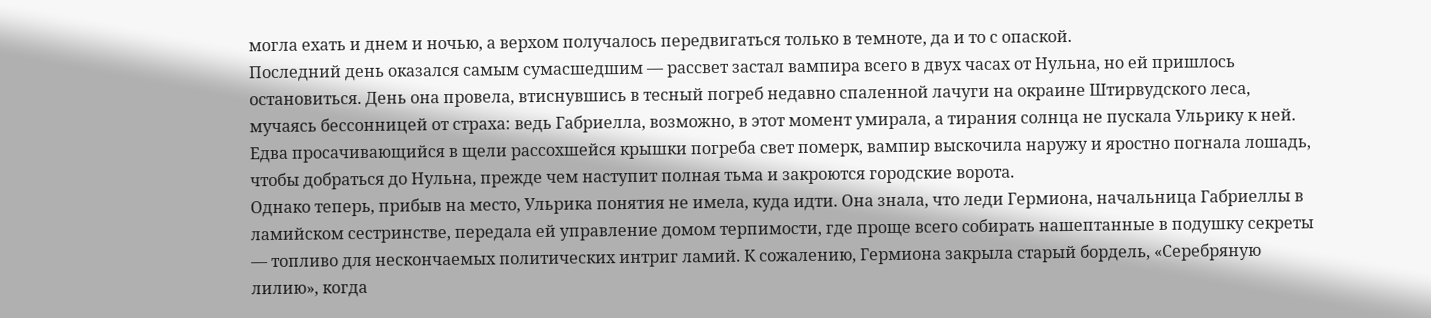могла ехать и днем и ночью, а верхом получалось передвигаться только в темноте, да и то с опаской.
Последний день оказался самым сумасшедшим — рассвет застал вампира всего в двух часах от Нульна, но ей пришлось остановиться. День она провела, втиснувшись в тесный погреб недавно спаленной лачуги на окраине Штирвудского леса, мучаясь бессонницей от страха: ведь Габриелла, возможно, в этот момент умирала, а тирания солнца не пускала Ульрику к ней. Едва просачивающийся в щели рассохшейся крышки погреба свет померк, вампир выскочила наружу и яростно погнала лошадь, чтобы добраться до Нульна, прежде чем наступит полная тьма и закроются городские ворота.
Однако теперь, прибыв на место, Ульрика понятия не имела, куда идти. Она знала, что леди Гермиона, начальница Габриеллы в ламийском сестринстве, передала ей управление домом терпимости, где проще всего собирать нашептанные в подушку секреты — топливо для нескончаемых политических интриг ламий. К сожалению, Гермиона закрыла старый бордель, «Серебряную лилию», когда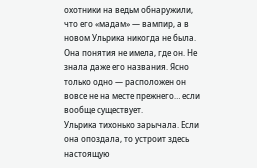охотники на ведьм обнаружили, что его «мадам» — вампир, а в новом Ульрика никогда не была. Она понятия не имела, где он. Не знала даже его названия. Ясно только одно — расположен он вовсе не на месте прежнего… если вообще существует.
Ульрика тихонько зарычала. Если она опоздала, то устроит здесь настоящую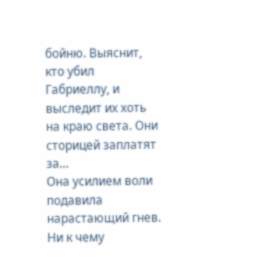бойню. Выяснит, кто убил Габриеллу, и выследит их хоть на краю света. Они сторицей заплатят за…
Она усилием воли подавила нарастающий гнев. Ни к чему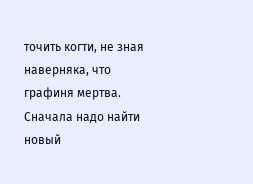точить когти, не зная наверняка, что графиня мертва. Сначала надо найти новый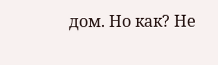дом. Но как? Не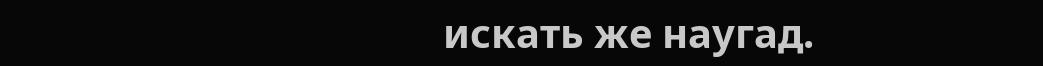искать же наугад.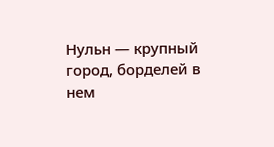Нульн — крупный город, борделей в нем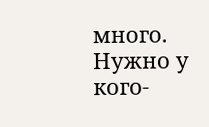много. Нужно у кого-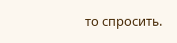то спросить.